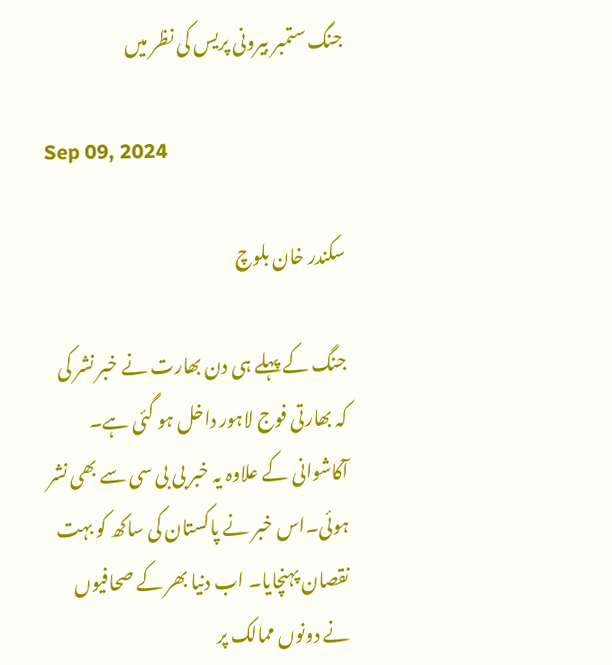جنگ ستمبر بیرونی پریس کی نظر میں

Sep 09, 2024

سکندر خان بلوچ

جنگ کے پہلے ہی دن بھارت نے خبر نشر کی کہ بھارتی فوج لاہور داخل ہو گئی ہے۔ آکاشوانی کے علاوہ یہ خبر بی بی سی سے بھی نشر ہوئی۔اس خبر نے پاکستان کی ساکھ کو بہت نقصان پہنچایا۔ اب دنیا بھر کے صحافیوں نے دونوں ممالک پر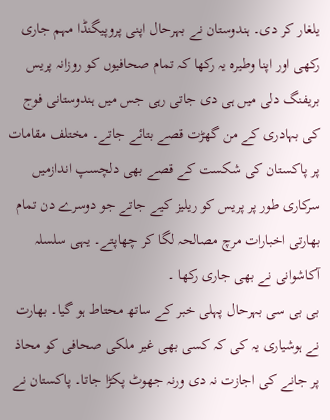یلغار کر دی۔ ہندوستان نے بہرحال اپنی پروپیگنڈا مہم جاری رکھی اور اپنا وطیرہ یہ رکھا کہ تمام صحافیوں کو روزانہ پریس بریفنگ دلی میں ہی دی جاتی رہی جس میں ہندوستانی فوج کی بہادری کے من گھڑت قصے بتائے جاتے۔ مختلف مقامات پر پاکستان کی شکست کے قصے بھی دلچسپ اندازمیں سرکاری طور پر پریس کو ریلیز کیے جاتے جو دوسرے دن تمام بھارتی اخبارات مرچ مصالحہ لگا کر چھاپتے۔ یہی سلسلہ آکاشوانی نے بھی جاری رکھا ۔
بی بی سی بہرحال پہلی خبر کے ساتھ محتاط ہو گیا۔ بھارت نے ہوشیاری یہ کی کہ کسی بھی غیر ملکی صحافی کو محاذ پر جانے کی اجازت نہ دی ورنہ جھوٹ پکڑا جاتا۔ پاکستان نے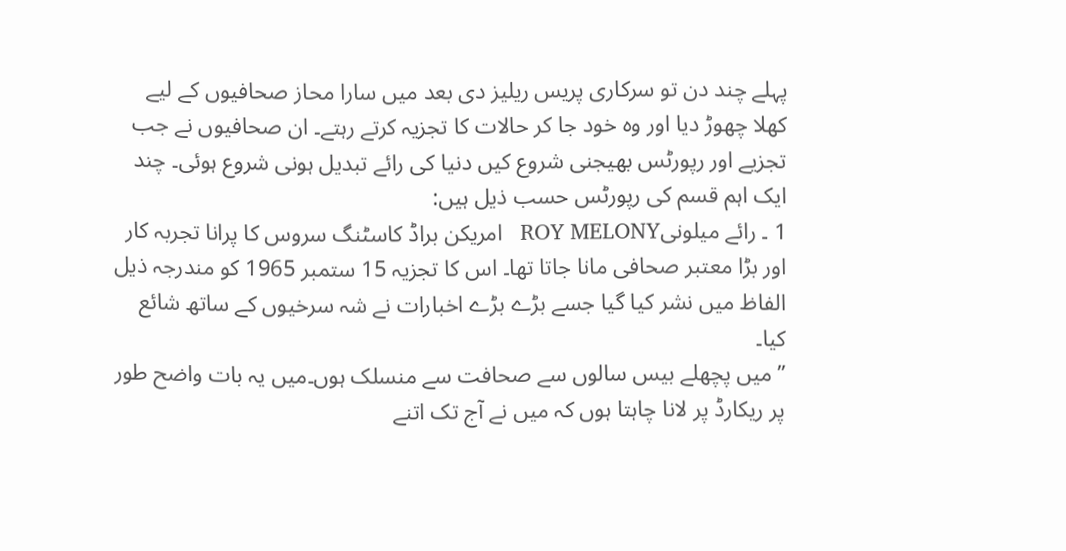پہلے چند دن تو سرکاری پریس ریلیز دی بعد میں سارا محاز صحافیوں کے لیے کھلا چھوڑ دیا اور وہ خود جا کر حالات کا تجزیہ کرتے رہتے۔ ان صحافیوں نے جب تجزیے اور رپورٹس بھیجنی شروع کیں دنیا کی رائے تبدیل ہونی شروع ہوئی۔ چند ایک اہم قسم کی رپورٹس حسب ذیل ہیں:
1 ۔ رائے میلونیROY MELONY   امریکن براڈ کاسٹنگ سروس کا پرانا تجربہ کار اور بڑا معتبر صحافی مانا جاتا تھا۔ اس کا تجزیہ 15 ستمبر 1965 کو مندرجہ ذیل الفاظ میں نشر کیا گیا جسے بڑے بڑے اخبارات نے شہ سرخیوں کے ساتھ شائع کیا۔
’’میں پچھلے بیس سالوں سے صحافت سے منسلک ہوں۔میں یہ بات واضح طور پر ریکارڈ پر لانا چاہتا ہوں کہ میں نے آج تک اتنے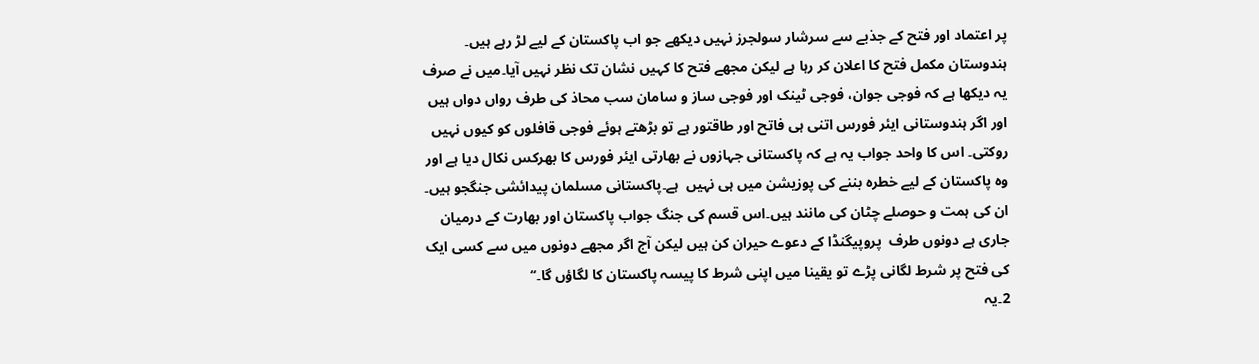پر اعتماد اور فتح کے جذبے سے سرشار سولجرز نہیں دیکھے جو اب پاکستان کے لیے لڑ رہے ہیں۔ ہندوستان مکمل فتح کا اعلان کر رہا ہے لیکن مجھے فتح کا کہیں نشان تک نظر نہیں آیا۔میں نے صرف یہ دیکھا ہے کہ فوجی جوان، فوجی ٹینک اور فوجی ساز و سامان سب محاذ کی طرف رواں دواں ہیں اور اگر ہندوستانی ایئر فورس اتنی ہی فاتح اور طاقتور ہے تو بڑھتے ہوئے فوجی قافلوں کو کیوں نہیں روکتی۔ اس کا واحد جواب یہ ہے کہ پاکستانی جہازوں نے بھارتی ایئر فورس کا بھرکس نکال دیا ہے اور وہ پاکستان کے لیے خطرہ بننے کی پوزیشن میں ہی نہیں  ہے۔پاکستانی مسلمان پیدائشی جنگجو ہیں۔ ان کی ہمت و حوصلے چٹان کی مانند ہیں۔اس قسم کی جنگ جواب پاکستان اور بھارت کے درمیان جاری ہے دونوں طرف  پروپیگنڈا کے دعوے حیران کن ہیں لیکن آج اگر مجھے دونوں میں سے کسی ایک کی فتح پر شرط لگانی پڑے تو یقینا میں اپنی شرط کا پیسہ پاکستان کا لگاؤں گا۔‘‘
2۔یہ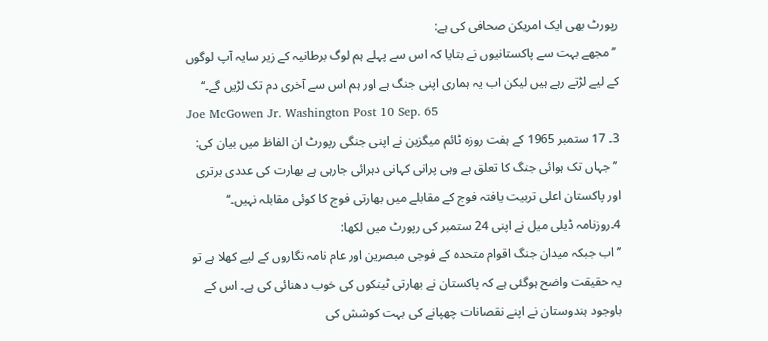رپورٹ بھی ایک امریکن صحافی کی ہے:
 ’’مجھے بہت سے پاکستانیوں نے بتایا کہ اس سے پہلے ہم لوگ برطانیہ کے زیر سایہ آپ لوگوں کے لیے لڑتے رہے ہیں لیکن اب یہ ہماری اپنی جنگ ہے اور ہم اس سے آخری دم تک لڑیں گے۔‘‘
Joe McGowen Jr. Washington Post 10 Sep. 65
3۔ 17 ستمبر 1965 کے ہفت روزہ ٹائم میگزین نے اپنی جنگی رپورٹ ان الفاظ میں بیان کی:
 ’’ جہاں تک ہوائی جنگ کا تعلق ہے وہی پرانی کہانی دہرائی جارہی ہے بھارت کی عددی برتری اور پاکستان اعلی تربیت یافتہ فوج کے مقابلے میں بھارتی فوج کا کوئی مقابلہ نہیں۔‘‘
4۔روزنامہ ڈیلی میل نے اپنی 24 ستمبر کی رپورٹ میں لکھا:
’’ اب جبکہ میدان جنگ اقوام متحدہ کے فوجی مبصرین اور عام نامہ نگاروں کے لیے کھلا ہے تو یہ حقیقت واضح ہوگئی ہے کہ پاکستان نے بھارتی ٹینکوں کی خوب دھنائی کی ہے۔ اس کے باوجود ہندوستان نے اپنے نقصانات چھپانے کی بہت کوشش کی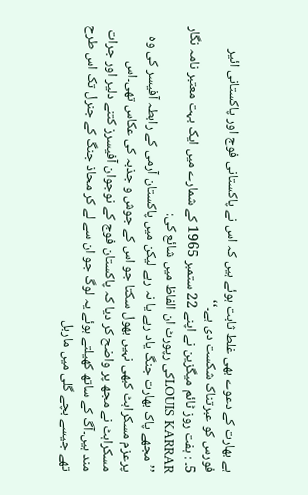ہے بھارت کے دعوے بھی غلط ثابت ہوئے ہیں کہ اس نے پاکستانی فوج اور پاکستانی ائیر فورس کو عبرتناک شکست دی ہے۔‘‘
5۔ : ہفت روز ٹائم میگزین نے اپنے 22 ستمبر 1965 کے شمارے میں ایک بہت معتبر نامہ نگار LOUIS KARRARکی رپورٹ ان الفاظ میں شائع کی:
’’ مجھے پاک بھارت جنگ یاد رہے یا نہ رہے لیکن میں پاکستان آرمی کے رابطہ آفیسر کی وہ پرعزم مسکراہٹ کبھی نہیں بھول سکتا جو اس کے جوش و جذبہ کی عکاس تھی۔اس مسکراہٹ نے مجھ پر واضح کر دیا کہ پاکستان فوج کے نوجوان آفیسرز کتنے دلیر اور جرات مند ہیں۔آگ کے ساتھ کھیلتے ہوئے یہ لوگ جو ان سے لے کر محاذ جنگ کے جنرل تک اس طرح تھے جیسے بچے گلی میں ماربل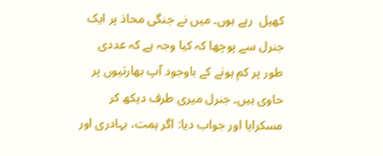کھیل  رہے ہوں۔ میں نے جنگی محاذ پر ایک جنرل سے پوچھا کہ کیا وجہ ہے کہ عددی طور پر کم ہونے کے باوجود آپ بھارتیوں پر حاوی ہیں۔ جنرل میری طرف دیکھ کر مسکرایا اور جواب دیا: اگر ہمت، بہادری اور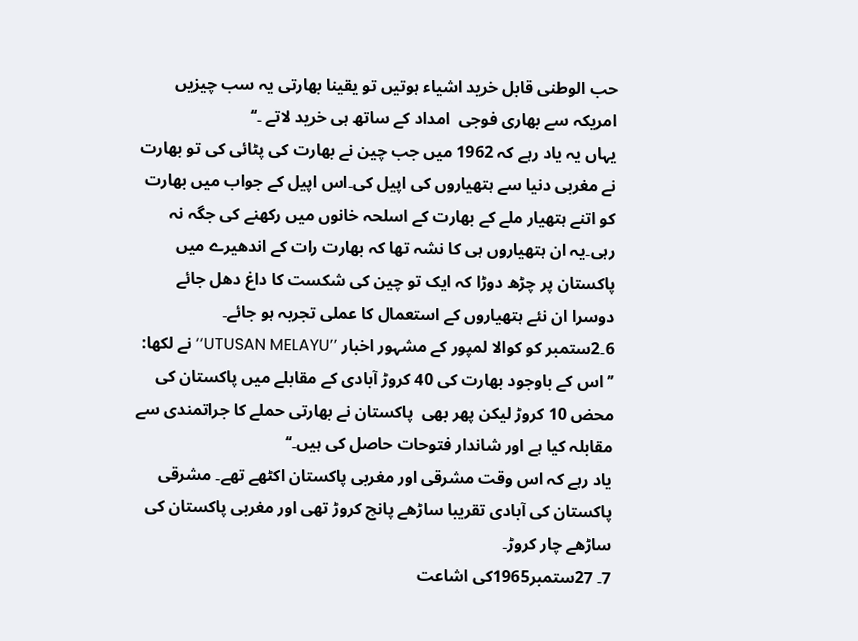حب الوطنی قابل خرید اشیاء ہوتیں تو یقینا بھارتی یہ سب چیزیں امریکہ سے بھاری فوجی  امداد کے ساتھ ہی خرید لاتے ۔‘‘
یہاں یہ یاد رہے کہ 1962 میں جب چین نے بھارت کی پٹائی کی تو بھارت نے مغربی دنیا سے ہتھیاروں کی اپیل کی۔اس اپیل کے جواب میں بھارت کو اتنے ہتھیار ملے کے بھارت کے اسلحہ خانوں میں رکھنے کی جگہ نہ رہی۔یہ ان ہتھیاروں ہی کا نشہ تھا کہ بھارت رات کے اندھیرے میں پاکستان پر چڑھ دوڑا کہ ایک تو چین کی شکست کا داغ دھل جائے دوسرا ان نئے ہتھیاروں کے استعمال کا عملی تجربہ ہو جائے۔
6۔2ستمبر کو کوالا لمپور کے مشہور اخبار ’’UTUSAN MELAYU‘‘ نے لکھا:
’’ اس کے باوجود بھارت کی 40 کروڑ آبادی کے مقابلے میں پاکستان کی محض 10 کروڑ لیکن پھر بھی  پاکستان نے بھارتی حملے کا جراتمندی سے مقابلہ کیا ہے اور شاندار فتوحات حاصل کی ہیں۔‘‘
یاد رہے کہ اس وقت مشرقی اور مغربی پاکستان اکٹھے تھے۔ مشرقی پاکستان کی آبادی تقریبا ساڑھے پانچ کروڑ تھی اور مغربی پاکستان کی ساڑھے چار کروڑ۔
7۔ 27ستمبر1965کی اشاعت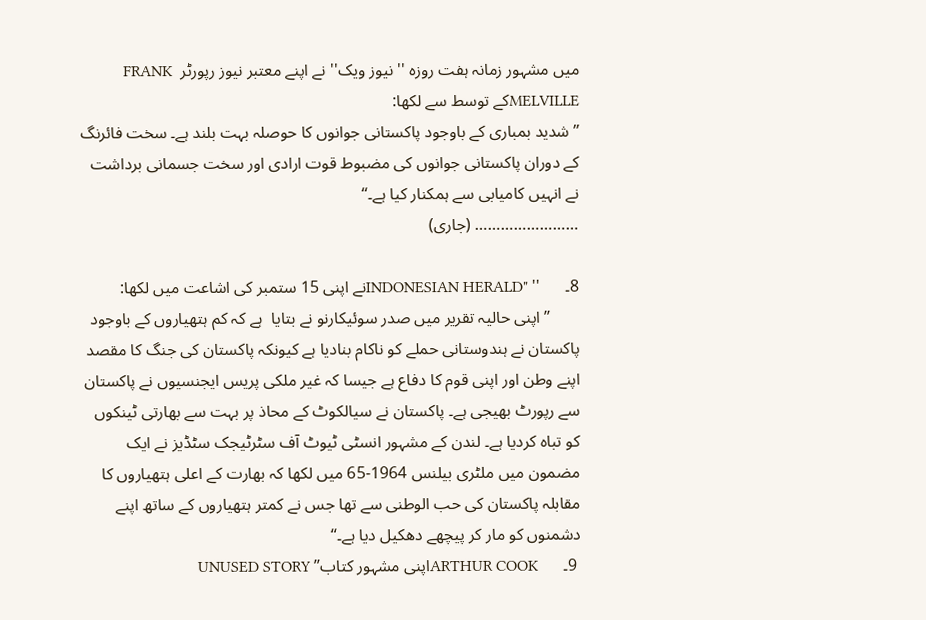میں مشہور زمانہ ہفت روزہ '' نیوز ویک'' نے اپنے معتبر نیوز رپورٹر  FRANK MELVILLEکے توسط سے لکھا:
’’ شدید بمباری کے باوجود پاکستانی جوانوں کا حوصلہ بہت بلند ہے۔ سخت فائرنگ کے دوران پاکستانی جوانوں کی مضبوط قوت ارادی اور سخت جسمانی برداشت نے انہیں کامیابی سے ہمکنار کیا ہے۔‘‘
…………………… (جاری)

8۔      '' "INDONESIAN HERALDنے اپنی 15 ستمبر کی اشاعت میں لکھا:
       ’’ اپنی حالیہ تقریر میں صدر سوئیکارنو نے بتایا  ہے کہ کم ہتھیاروں کے باوجود پاکستان نے ہندوستانی حملے کو ناکام بنادیا ہے کیونکہ پاکستان کی جنگ کا مقصد اپنے وطن اور اپنی قوم کا دفاع ہے جیسا کہ غیر ملکی پریس ایجنسیوں نے پاکستان سے رپورٹ بھیجی ہے۔ پاکستان نے سیالکوٹ کے محاذ پر بہت سے بھارتی ٹینکوں کو تباہ کردیا ہے۔ لندن کے مشہور انسٹی ٹیوٹ آف سٹرٹیجک سٹڈیز نے ایک مضمون میں ملٹری بیلنس 1964-65 میں لکھا کہ بھارت کے اعلی ہتھیاروں کا مقابلہ پاکستان کی حب الوطنی سے تھا جس نے کمتر ہتھیاروں کے ساتھ اپنے دشمنوں کو مار کر پیچھے دھکیل دیا ہے۔‘‘
 9۔      ARTHUR COOKاپنی مشہور کتاب’’ UNUSED STORY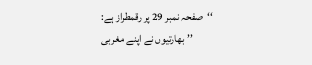‘‘صفحہ نمبر 29 پر رقمطراز ہے:
         ’’بھارتیوں نے اپنے مغربی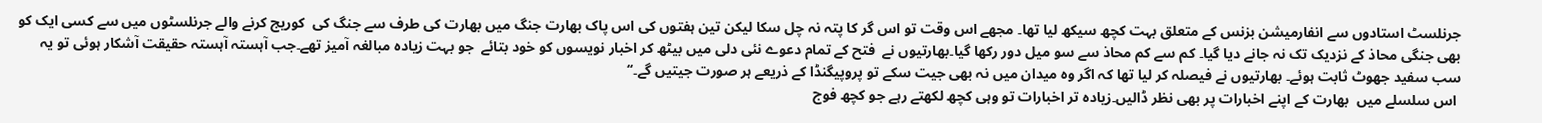جرنلسٹ استادوں سے انفارمیشن بزنس کے متعلق بہت کچھ سیکھ لیا تھا۔ مجھے اس وقت تو اس گر کا پتہ نہ چل سکا لیکن تین ہفتوں کی اس پاک بھارت جنگ میں بھارت کی طرف سے جنگ کی  کوریج کرنے والے جرنلسٹوں میں سے کسی ایک کو بھی جنگی محاذ کے نزدیک تک نہ جانے دیا گیا۔ کم سے کم محاذ سے سو میل دور رکھا گیا۔بھارتیوں نے  فتح کے تمام دعوے نئی دلی میں بیٹھ کر اخبار نویسوں کو خود بتائے  جو بہت زیادہ مبالغہ آمیز تھے۔جب آہستہ آہستہ حقیقت آشکار ہوئی تو یہ سب سفید جھوٹ ثابت ہوئے۔ بھارتیوں نے فیصلہ کر لیا تھا کہ اگر وہ میدان میں نہ بھی جیت سکے تو پروپیگنڈا کے ذریعے ہر صورت جیتیں گے۔‘‘
 اس سلسلے میں  بھارت کے اپنے اخبارات پر بھی نظر ڈالیں۔زیادہ تر اخبارات تو وہی کچھ لکھتے رہے جو کچھ فوج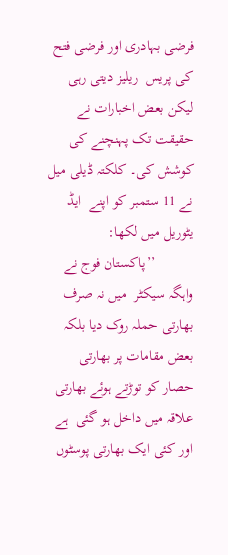فرضی بہادری اور فرضی فتح کی پریس  ریلیز دیتی رہی لیکن بعض اخبارات نے حقیقت تک پہنچنے کی کوشش کی۔ کلکتہ ڈیلی میل نے 11 ستمبر کو اپنے  ایڈ یٹوریل میں لکھا:
          ’’پاکستان فوج نے واہگہ سیکٹر  میں نہ صرف بھارتی حملہ روک دیا بلکہ بعض مقامات پر بھارتی حصار کو توڑتے ہوئے بھارتی علاقہ میں داخل ہو گئی  ہے اور کئی ایک بھارتی پوسٹوں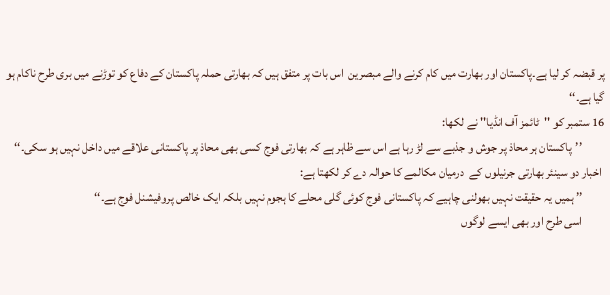پر قبضہ کر لیا ہے۔پاکستان اور بھارت میں کام کرنے والے مبصرین  اس بات پر متفق ہیں کہ بھارتی حملہ پاکستان کے دفاع کو توڑنے میں بری طرح ناکام ہو گیا ہے۔‘‘
16 ستمبر کو ''ٹائمز آف انڈیا'' نے لکھا:
         ’’پاکستان ہر محاذ پر جوش و جذبے سے لڑ رہا ہے اس سے ظاہر ہے کہ بھارتی فوج کسی بھی محاذ پر پاکستانی علاقے میں داخل نہیں ہو سکی۔‘‘
 اخبار دو سینئر بھارتی جرنیلوں کے  درمیان مکالمے کا حوالہ دے کر لکھتا ہے:
         ’’ ہمیں یہ حقیقت نہیں بھولنی چاہیے کہ پاکستانی فوج کوئی گلی محلے کا ہجوم نہیں بلکہ ایک خالص پروفیشنل فوج ہے۔‘‘
         اسی طرح اور بھی ایسے لوگوں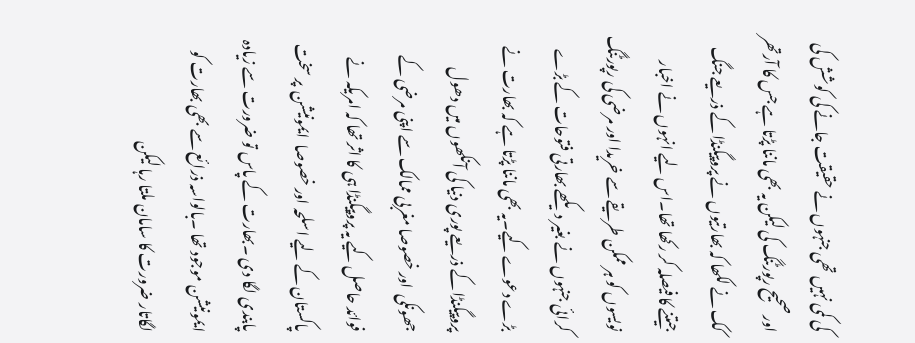کی کمی نہیں تھی جنہوں نے حقیقت جانے کی کوشش کی اور صحیح رپورٹنگ کی لیکن یہ بھی ماننا پڑتا ہے جس کا آرتھر کک نے لکھا کہ بھارتیوں نے پروپیگنڈا کے ذریعے جنگ جیتنے کا فیصلہ کر رکھا تھا۔اس لیے انہوں نے اخبار نویسوں کو ہر ممکن طریقے سے خریدا اور مرضی کی رپورٹنگ کرائی جنہوں نے بغیر دیکھے بھارتی فتوحات کے بڑے بڑے دعوے کیے۔یہ بھی ماننا پڑتا ہے کہ بھارت نے پروپیگنڈا کے ذریعے پوری دنیا کی آنکھوں میں دھول جھونکی  اور خصوصا مغربی ممالک سے اپنی مرضی کے فوائد حاصل کیے یہ پروپیگنڈا ہی کا اثر تھا کہ امریکہ نے پاکستان کے لیے اسلحہ اور خصوصا  ایمونیشن  پر سخت پابندی لگا دی ۔بھارت کے پاس تو ضرورت سے زیادہ ایمونیشن موجود تھا ۔بالواسہ ذرائع سے بھی بھارت کو لگاتار ضرورت کا سامان ملتا رہا لیکن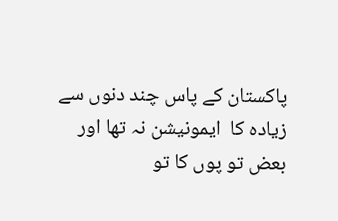پاکستان کے پاس چند دنوں سے زیادہ کا  ایمونیشن نہ تھا اور بعض تو پوں کا تو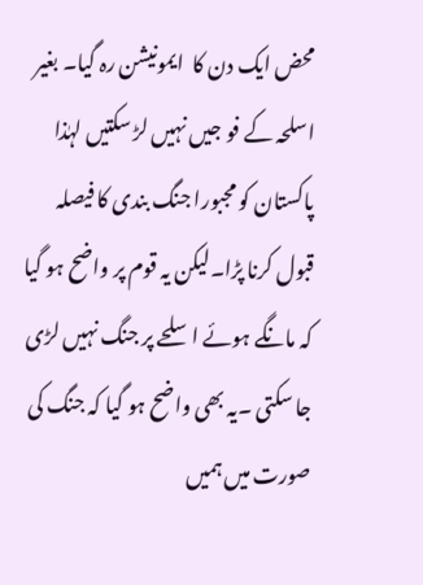محض ایک دن کا  ایمونیشن رہ گیا۔ بغیر اسلحہ کے فو جیں نہیں لڑ سکتیں لہٰذا پاکستان کو مجبورا جنگ بندی کا فیصلہ قبول کرنا پڑا۔لیکن یہ قوم پر واضح ہو گیا کہ مانگے ہوئے اسلحے پر جنگ نہیں لڑی جا سکتی ۔یہ بھی واضح ہو گیا کہ جنگ کی صورت میں ہمیں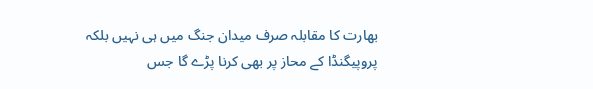بھارت کا مقابلہ صرف میدان جنگ میں ہی نہیں بلکہ پروپیگنڈا کے محاز پر بھی کرنا پڑے گا جس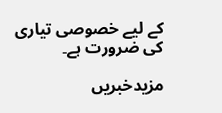کے لیے خصوصی تیاری کی ضرورت ہے۔

مزیدخبریں